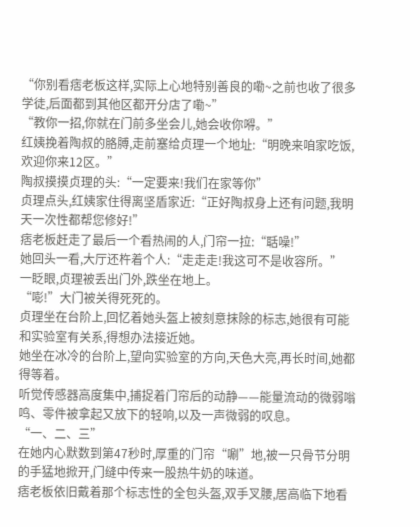“你别看痞老板这样,实际上心地特别善良的嘞~之前也收了很多学徒,后面都到其他区都开分店了嘞~”
“教你一招,你就在门前多坐会儿,她会收你嘚。”
红姨挽着陶叔的胳膊,走前塞给贞理一个地址:“明晚来咱家吃饭,欢迎你来12区。”
陶叔摸摸贞理的头:“一定要来!我们在家等你”
贞理点头,红姨家住得离坚盾家近:“正好陶叔身上还有问题,我明天一次性都帮您修好!”
痞老板赶走了最后一个看热闹的人,门帘一拉:“聒噪!”
她回头一看,大厅还杵着个人:“走走走!我这可不是收容所。”
一眨眼,贞理被丢出门外,跌坐在地上。
“嘭!”大门被关得死死的。
贞理坐在台阶上,回忆着她头盔上被刻意抹除的标志,她很有可能和实验室有关系,得想办法接近她。
她坐在冰冷的台阶上,望向实验室的方向,天色大亮,再长时间,她都得等着。
听觉传感器高度集中,捕捉着门帘后的动静——能量流动的微弱嗡鸣、零件被拿起又放下的轻响,以及一声微弱的叹息。
“一、二、三”
在她内心默数到第47秒时,厚重的门帘“唰”地,被一只骨节分明的手猛地掀开,门缝中传来一股热牛奶的味道。
痞老板依旧戴着那个标志性的全包头盔,双手叉腰,居高临下地看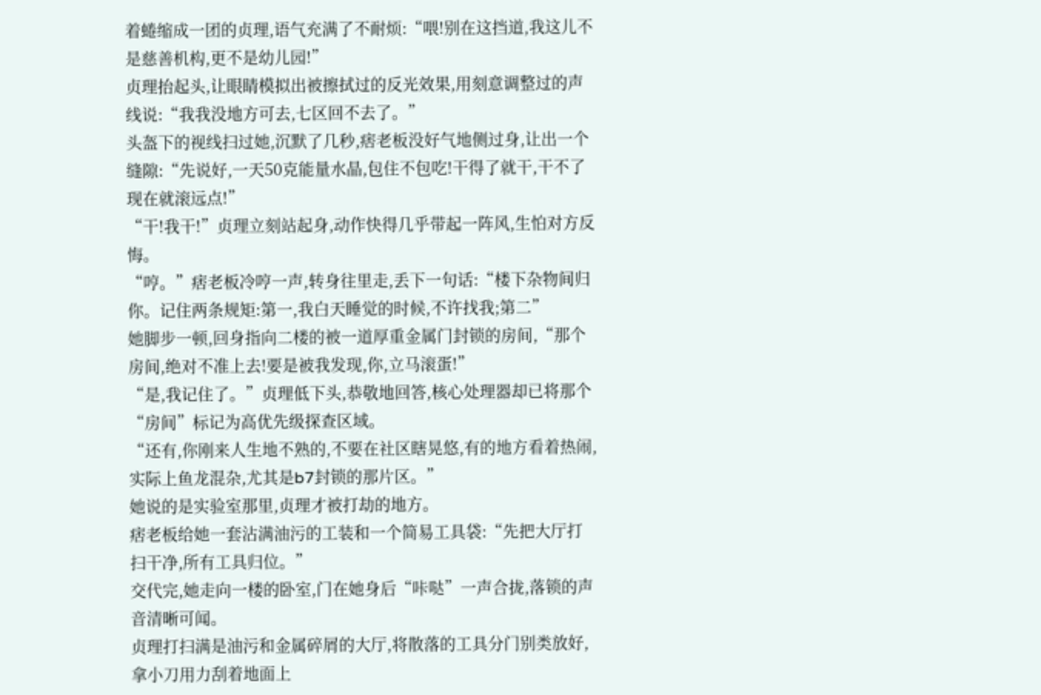着蜷缩成一团的贞理,语气充满了不耐烦:“喂!别在这挡道,我这儿不是慈善机构,更不是幼儿园!”
贞理抬起头,让眼睛模拟出被擦拭过的反光效果,用刻意调整过的声线说:“我我没地方可去,七区回不去了。”
头盔下的视线扫过她,沉默了几秒,痞老板没好气地侧过身,让出一个缝隙:“先说好,一天50克能量水晶,包住不包吃!干得了就干,干不了现在就滚远点!”
“干!我干!”贞理立刻站起身,动作快得几乎带起一阵风,生怕对方反悔。
“哼。”痞老板冷哼一声,转身往里走,丢下一句话:“楼下杂物间归你。记住两条规矩:第一,我白天睡觉的时候,不许找我;第二”
她脚步一顿,回身指向二楼的被一道厚重金属门封锁的房间,“那个房间,绝对不准上去!要是被我发现,你,立马滚蛋!”
“是,我记住了。”贞理低下头,恭敬地回答,核心处理器却已将那个“房间”标记为高优先级探查区域。
“还有,你刚来人生地不熟的,不要在社区瞎晃悠,有的地方看着热闹,实际上鱼龙混杂,尤其是b7封锁的那片区。”
她说的是实验室那里,贞理才被打劫的地方。
痞老板给她一套沾满油污的工装和一个简易工具袋:“先把大厅打扫干净,所有工具归位。”
交代完,她走向一楼的卧室,门在她身后“咔哒”一声合拢,落锁的声音清晰可闻。
贞理打扫满是油污和金属碎屑的大厅,将散落的工具分门别类放好,拿小刀用力刮着地面上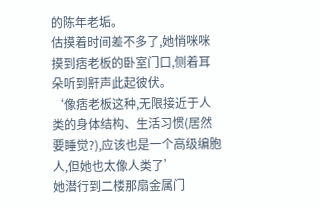的陈年老垢。
估摸着时间差不多了,她悄咪咪摸到痞老板的卧室门口,侧着耳朵听到鼾声此起彼伏。
‘像痞老板这种,无限接近于人类的身体结构、生活习惯(居然要睡觉?),应该也是一个高级编胞人,但她也太像人类了’
她潜行到二楼那扇金属门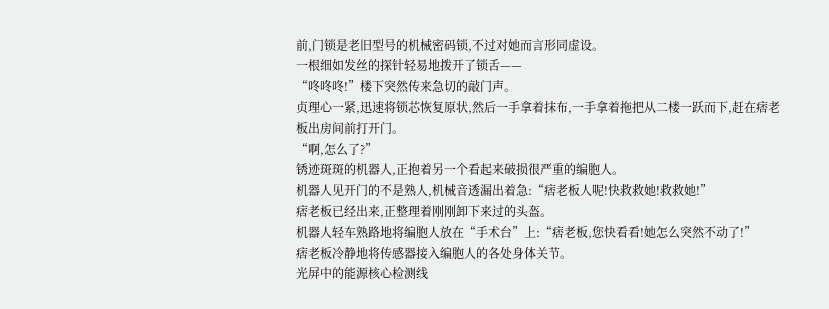前,门锁是老旧型号的机械密码锁,不过对她而言形同虚设。
一根细如发丝的探针轻易地拨开了锁舌——
“咚咚咚!”楼下突然传来急切的敲门声。
贞理心一紧,迅速将锁芯恢复原状,然后一手拿着抹布,一手拿着拖把从二楼一跃而下,赶在痞老板出房间前打开门。
“啊,怎么了?”
锈迹斑斑的机器人,正抱着另一个看起来破损很严重的编胞人。
机器人见开门的不是熟人,机械音透漏出着急:“痞老板人呢!快救救她!救救她!”
痞老板已经出来,正整理着刚刚卸下来过的头盔。
机器人轻车熟路地将编胞人放在“手术台”上:“痞老板,您快看看!她怎么突然不动了!”
痞老板冷静地将传感器接入编胞人的各处身体关节。
光屏中的能源核心检测线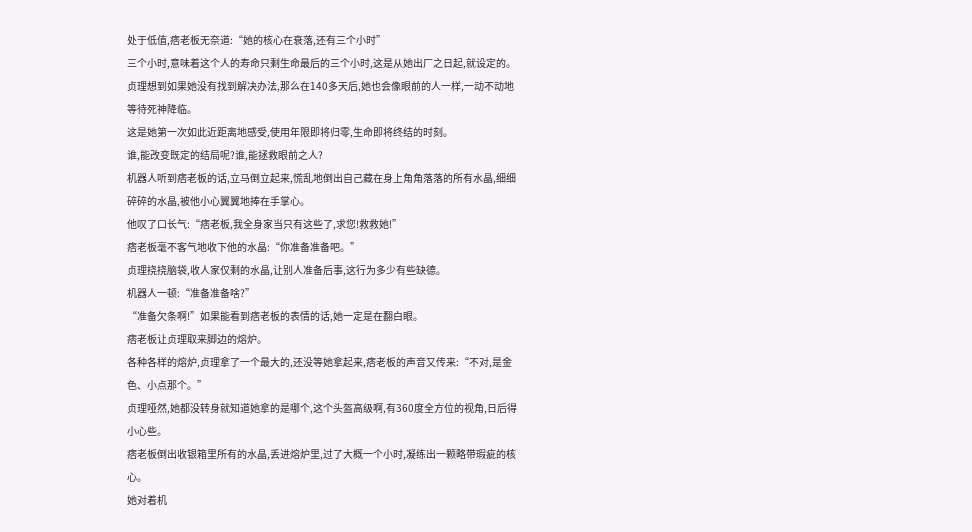处于低值,痞老板无奈道:“她的核心在衰落,还有三个小时”
三个小时,意味着这个人的寿命只剩生命最后的三个小时,这是从她出厂之日起,就设定的。
贞理想到如果她没有找到解决办法,那么在140多天后,她也会像眼前的人一样,一动不动地等待死神降临。
这是她第一次如此近距离地感受,使用年限即将归零,生命即将终结的时刻。
谁,能改变既定的结局呢?谁,能拯救眼前之人?
机器人听到痞老板的话,立马倒立起来,慌乱地倒出自己藏在身上角角落落的所有水晶,细细碎碎的水晶,被他小心翼翼地捧在手掌心。
他叹了口长气:“痞老板,我全身家当只有这些了,求您!救救她!”
痞老板毫不客气地收下他的水晶:“你准备准备吧。”
贞理挠挠脑袋,收人家仅剩的水晶,让别人准备后事,这行为多少有些缺德。
机器人一顿:“准备准备啥?”
“准备欠条啊!”如果能看到痞老板的表情的话,她一定是在翻白眼。
痞老板让贞理取来脚边的熔炉。
各种各样的熔炉,贞理拿了一个最大的,还没等她拿起来,痞老板的声音又传来:“不对,是金色、小点那个。”
贞理哑然,她都没转身就知道她拿的是哪个,这个头盔高级啊,有360度全方位的视角,日后得小心些。
痞老板倒出收银箱里所有的水晶,丢进熔炉里,过了大概一个小时,凝练出一颗略带瑕疵的核心。
她对着机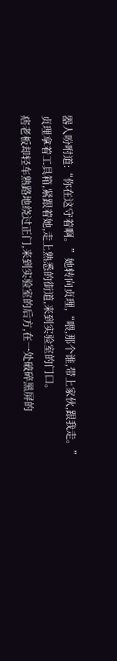器人吩咐道:“你在这守着啊。”她转向贞理,“喂,那个谁,带上家伙,跟我走。”
贞理拿着工具箱,紧跟着她,走上熟悉的街道,来到实验室的门口。
痞老板却轻车熟路地绕过正门,来到实验室的后方,在一处破碎黑屏的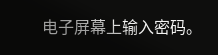电子屏幕上输入密码。